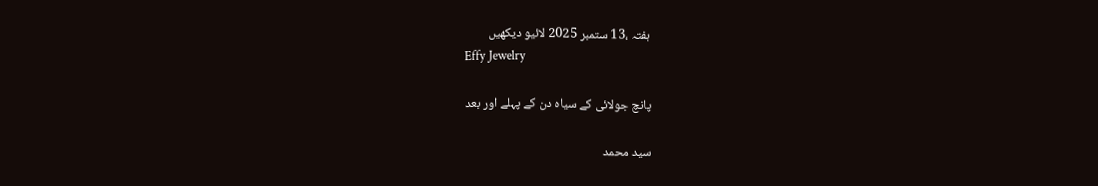ہفتہ ،13 ستمبر 2025 لائیو دیکھیں
Effy Jewelry

پانچ جولائی کے سیاہ دن کے پہلے اور بعد

سید محمد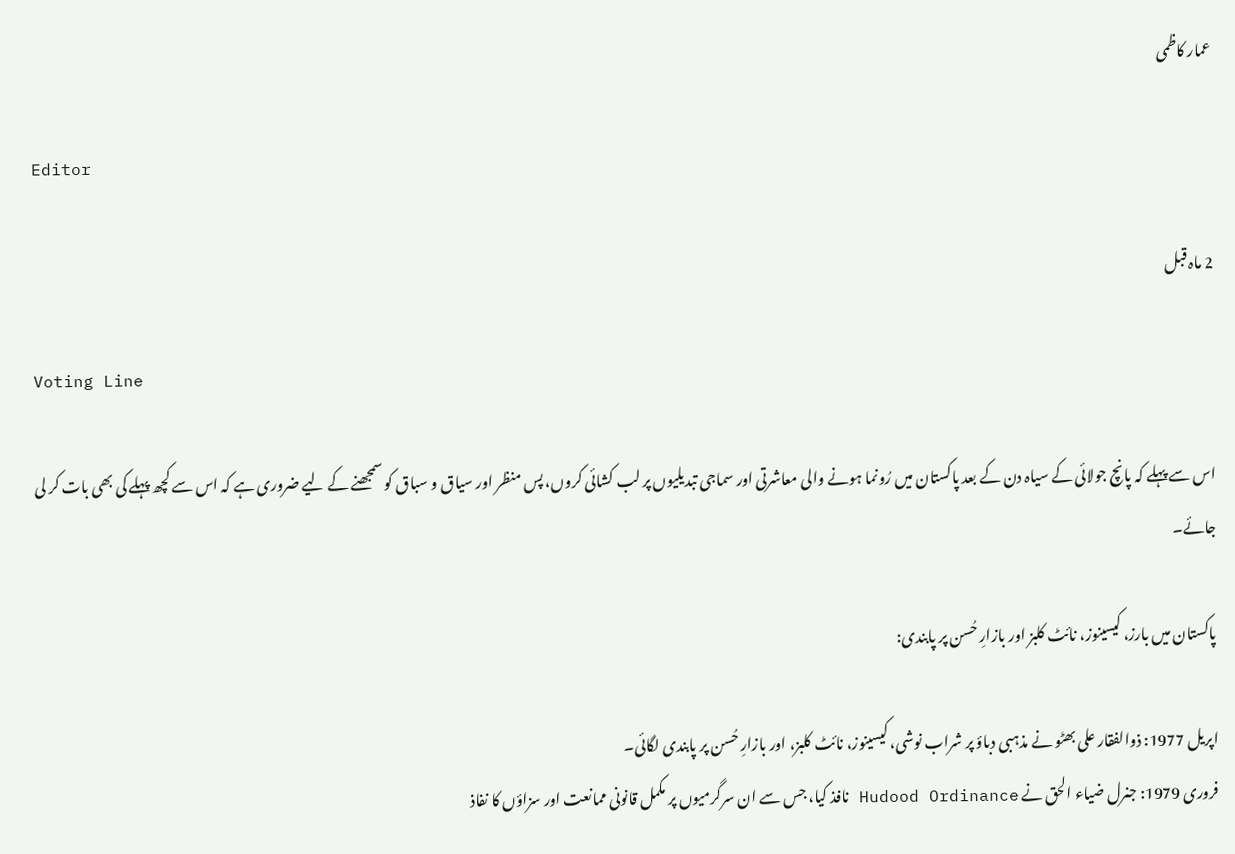عمار کاظمی

Editor

2 ماہ قبل

Voting Line

اس سے پہلے کہ پانچ جولائی کے سیاہ دن کے بعد پاکستان میں رُونما ہونے والی معاشرتی اور سماجی تبدیلیوں پر لب کشائی کروں، پس منظر اور سیاق و سباق کو سمجھنے کے لیے ضروری ہے کہ اس سے کچھ پہلے کی بھی بات کر لی جائے۔

پاکستان میں بارز، کیسینوز، نائٹ کلبز اور بازارِ حُسن پر پابندی:

اپریل 1977: ذوالفقار علی بھٹو نے مذہبی دباؤ پر شراب نوشی، کیسینوز، نائٹ کلبز، اور بازارِ حُسن پر پابندی لگائی۔
فروری 1979: جنرل ضیاء الحق نے Hudood Ordinance نافذ کیا، جس سے ان سرگرمیوں پر مکمل قانونی ممانعت اور سزاؤں کا نفاذ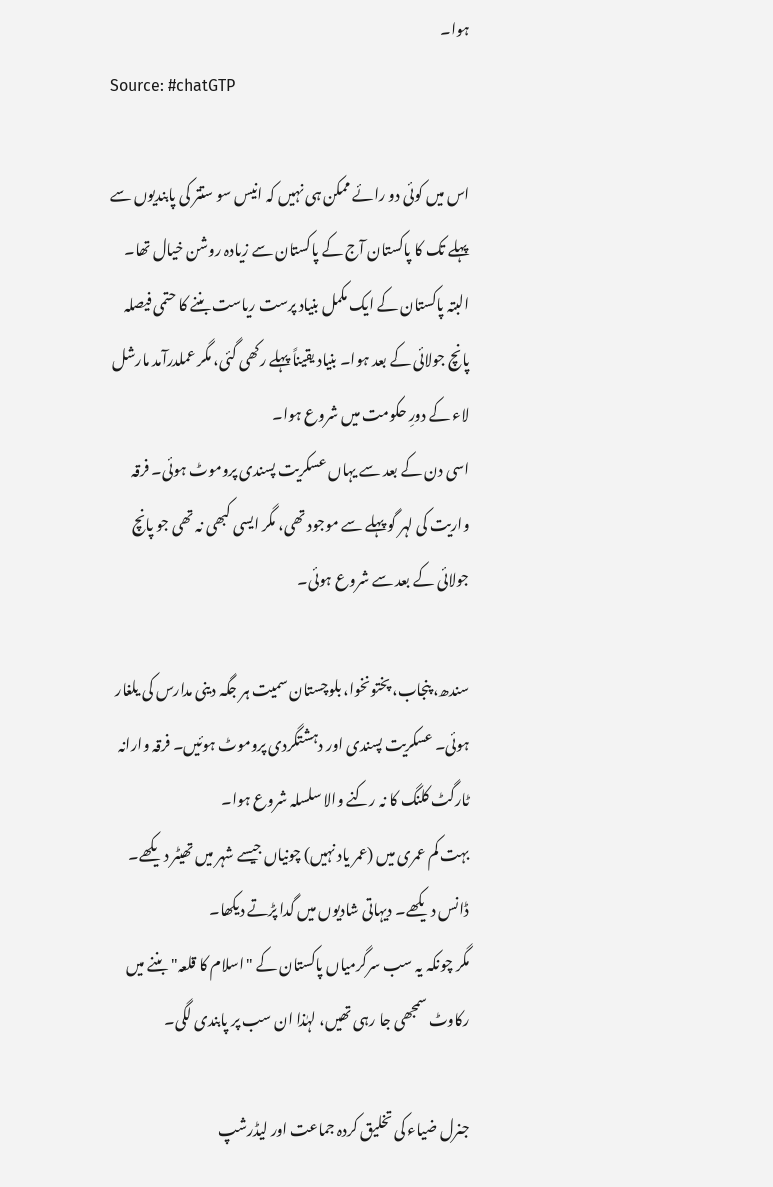ہوا۔
Source: #chatGTP

اس میں کوئی دو رائے ممکن ہی نہیں کہ انیس سو ستتر کی پابندیوں سے پہلے تک کا پاکستان آج کے پاکستان سے زیادہ روشن خیال تھا۔
البتہ پاکستان کے ایک مکمل بنیاد پرست ریاست بننے کا حتمی فیصلہ پانچ جولائی کے بعد ہوا۔ بنیاد یقیناً پہلے رکھی گئی، مگر عملدرآمد مارشل لاء کے دورِ حکومت میں شروع ہوا۔
اسی دن کے بعد سے یہاں عسکریت پسندی پروموٹ ہوئی۔ فرقہ واریت کی لہر گو پہلے سے موجود تھی، مگر ایسی کبھی نہ تھی جو پانچ جولائی کے بعد سے شروع ہوئی۔

سندھ، پنجاب، پختونخوا، بلوچستان سمیت ہر جگہ دینی مدارس کی یلغار ہوئی۔ عسکریت پسندی اور دہشتگردی پروموٹ ہوئیں۔ فرقہ وارانہ ٹارگٹ کلنگ کا نہ رکنے والا سلسلہ شروع ہوا۔
بہت کم عمری میں (عمر یاد نہیں) چونیاں جیسے شہر میں تھیٹر دیکھے۔ ڈانس دیکھے۔ دیہاتی شادیوں میں گدا پڑتے دیکھا۔
مگر چونکہ یہ سب سرگرمیاں پاکستان کے "اسلام کا قلعہ" بننے میں رکاوٹ سمجھی جا رہی تھیں، لہٰذا ان سب پر پابندی لگی۔

جنرل ضیاء کی تخلیق کردہ جماعت اور لیڈرشپ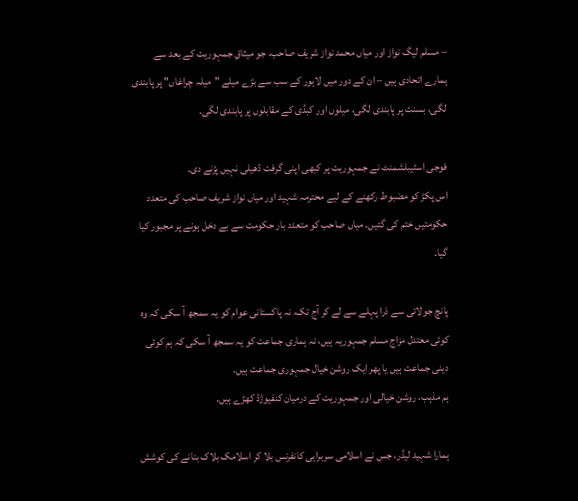– مسلم لیگ نواز اور میاں محمد نواز شریف صاحب، جو میثاقِ جمہوریت کے بعد سے ہمارے اتحادی ہیں – ان کے دور میں لاہور کے سب سے بڑے میلے "میلہ چراغاں" پر پابندی لگی، بسنت پر پابندی لگی، میلوں اور کبڈی کے مقابلوں پر پابندی لگی۔

فوجی اسٹیبلشمنٹ نے جمہوریت پر کبھی اپنی گرفت ڈھیلی نہیں پڑنے دی۔
اس پکڑ کو مضبوط رکھنے کے لیے محترمہ شہید اور میاں نواز شریف صاحب کی متعدد حکومتیں ختم کی گئیں۔ میاں صاحب کو متعدد بار حکومت سے بے دخل ہونے پر مجبور کیا گیا۔

پانچ جولائی سے ذرا پہلے سے لے کر آج تک، نہ پاکستانی عوام کو یہ سمجھ آ سکی کہ وہ کوئی معتدل مزاج مسلم جمہوریہ ہیں، نہ ہماری جماعت کو یہ سمجھ آ سکی کہ ہم کوئی دینی جماعت ہیں یا پھر ایک روشن خیال جمہوری جماعت ہیں۔
ہم مذہب، روشن خیالی اور جمہوریت کے درمیان کنفیوژڈ کھڑے ہیں۔

ہمارا شہید لیڈر، جس نے اسلامی سربراہی کانفرنس بلا کر اسلامک بلاک بنانے کی کوشش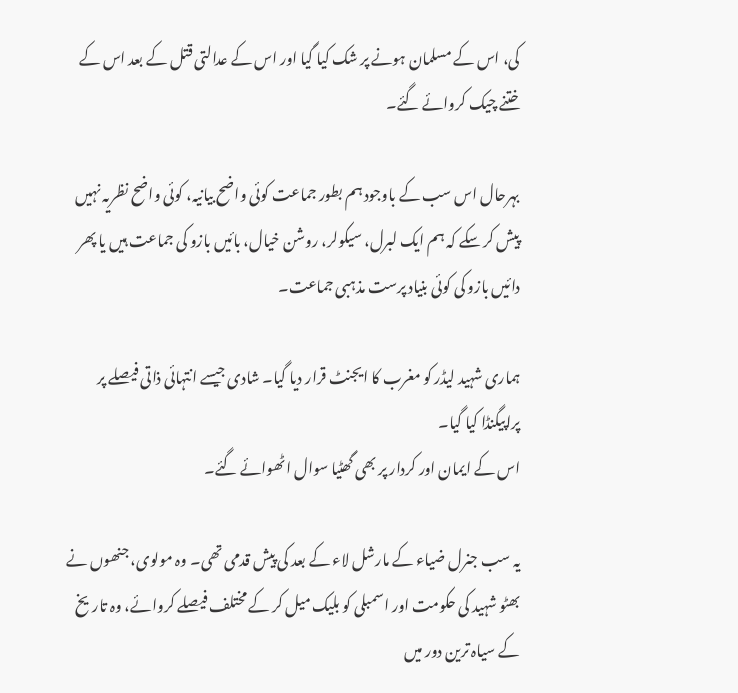کی، اس کے مسلمان ہونے پر شک کیا گیا اور اس کے عدالتی قتل کے بعد اس کے ختنے چیک کروائے گئے۔

بہرحال اس سب کے باوجود ہم بطور جماعت کوئی واضح بیانیہ، کوئی واضح نظریہ نہیں پیش کر سکے کہ ہم ایک لبرل، سیکولر، روشن خیال، بائیں بازو کی جماعت ہیں یا پھر دائیں بازو کی کوئی بنیاد پرست مذہبی جماعت۔

ہماری شہید لیڈر کو مغرب کا ایجنٹ قرار دیا گیا۔ شادی جیسے انتہائی ذاتی فیصلے پر پراپیگنڈا کیا گیا۔
اس کے ایمان اور کردار پر بھی گھٹیا سوال اٹھوائے گئے۔

یہ سب جنرل ضیاء کے مارشل لاء کے بعد کی پیش قدمی تھی۔ وہ مولوی، جنھوں نے بھٹو شہید کی حکومت اور اسمبلی کو بلیک میل کر کے مختلف فیصلے کروائے، وہ تاریخ کے سیاہ ترین دور میں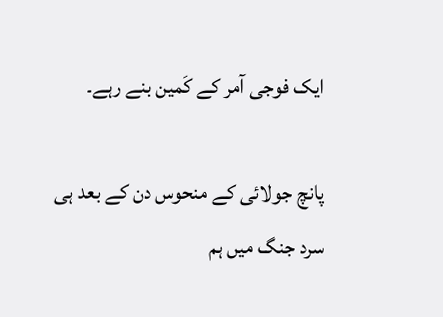ایک فوجی آمر کے کَمین بنے رہے۔

پانچ جولائی کے منحوس دن کے بعد ہی سرد جنگ میں ہم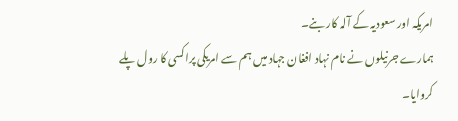امریکہ اور سعودیہ کے آلہ کار بنے۔
ہمارے جرنیلوں نے نام نہاد افغان جہاد میں ہم سے امریکی پراکسی کا رول پلے کروایا۔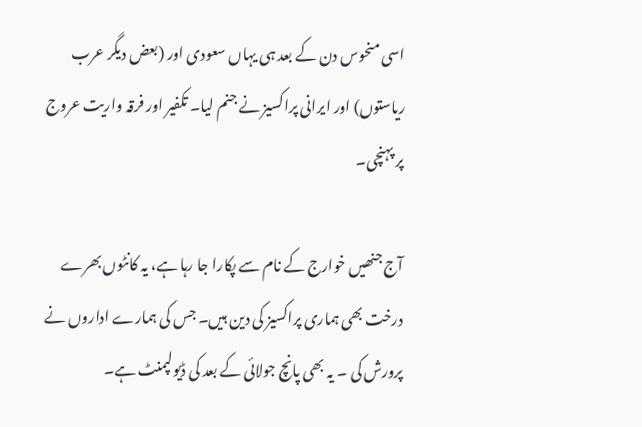اسی منحوس دن کے بعد ہی یہاں سعودی اور (بعض دیگر عرب ریاستوں) اور ایرانی پراکسیز نے جنم لیا۔ تکفیر اور فرقہ واریت عروج پر پہنچی۔

آج جنھیں خوارج کے نام سے پکارا جا رہا ہے، یہ کانٹوں بھرے درخت بھی ہماری پراکسیز کی دین ہیں۔ جس کی ہمارے اداروں نے پرورش کی ۔ یہ بھی پانچ جولائی کے بعد کی ڈیولپمنٹ ہے۔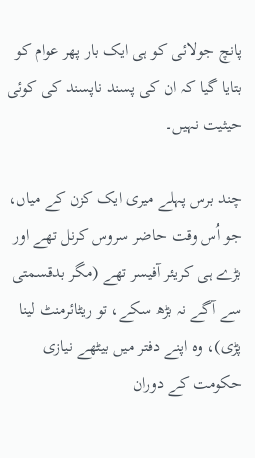پانچ جولائی کو ہی ایک بار پھر عوام کو بتایا گیا کہ ان کی پسند ناپسند کی کوئی حیثیت نہیں۔

چند برس پہلے میری ایک کزن کے میاں، جو اُس وقت حاضر سروس کرنل تھے اور بڑے ہی کریئر آفیسر تھے (مگر بدقسمتی سے آگے نہ بڑھ سکے، تو ریٹائرمنٹ لینا پڑی)، وہ اپنے دفتر میں بیٹھے نیازی حکومت کے دوران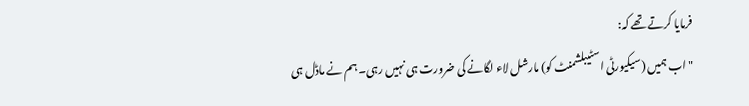فرمایا کرتے تھے کہ:
"اب ہمیں (سیکیورٹی اسٹیبلشمنٹ کو) مارشل لاء لگانے کی ضرورت ہی نہیں رہی۔ ہم نے ماڈل ہی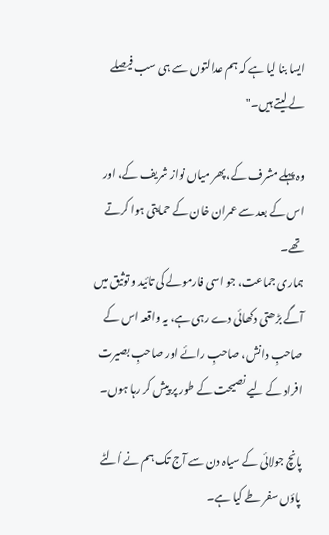ایسا بنا لیا ہے کہ ہم عدالتوں سے ہی سب فیصلے لے لیتے ہیں۔"

وہ پہلے مشرف کے، پھر میاں نواز شریف کے، اور اس کے بعد سے عمران خان کے حمایتی ہوا کرتے تھے۔
ہماری جماعت، جو اسی فارمولے کی تائید و توثیق میں آگے بڑھتی دکھائی دے رہی ہے، یہ واقعہ اس کے صاحبِ دانش، صاحبِ رائے اور صاحبِ بصیرت افراد کے لیے نصیحت کے طور پر پیش کر رہا ہوں۔

پانچ جولائی کے سیاہ دن سے آج تک ہم نے اُلٹے پاؤں سفر طے کیا ہے۔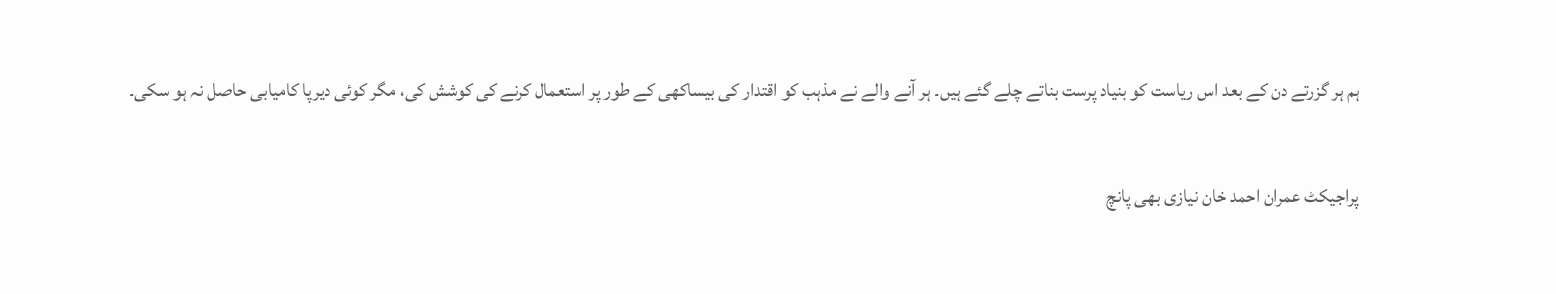ہم ہر گزرتے دن کے بعد اس ریاست کو بنیاد پرست بناتے چلے گئے ہیں۔ ہر آنے والے نے مذہب کو اقتدار کی بیساکھی کے طور پر استعمال کرنے کی کوشش کی، مگر کوئی دیرپا کامیابی حاصل نہ ہو سکی۔

پراجیکٹ عمران احمد خان نیازی بھی پانچ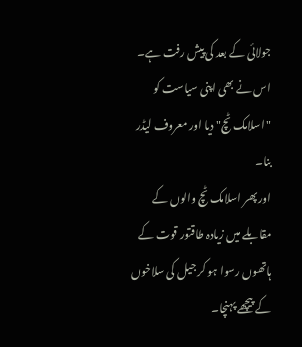جولائی کے بعد کی پیش رفت ہے۔
اس نے بھی اپنی سیاست کو "اسلامک ٹچ" دیا اور معروف لیڈر بنا۔
اور پھر اسلامک ٹچ والوں کے مقابلے میں زیادہ طاقتور قوت کے ہاتھوں رسوا ہو کر جیل کی سلاخوں کے پیچھے پہنچا۔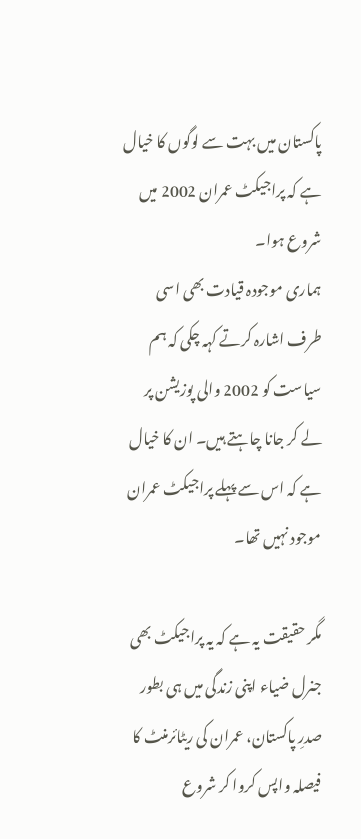پاکستان میں بہت سے لوگوں کا خیال ہے کہ پراجیکٹ عمران 2002 میں شروع ہوا۔
ہماری موجودہ قیادت بھی اسی طرف اشارہ کرتے کہہ چکی کہ ہم سیاست کو 2002 والی پوزیشن پر لے کر جانا چاہتے ہیں۔ ان کا خیال ہے کہ اس سے پہلے پراجیکٹ عمران موجود نہیں تھا۔

مگر حقیقت یہ ہے کہ یہ پراجیکٹ بھی جنرل ضیاء اپنی زندگی میں ہی بطور صدرِ پاکستان، عمران کی ریٹائرمنٹ کا فیصلہ واپس کروا کر شروع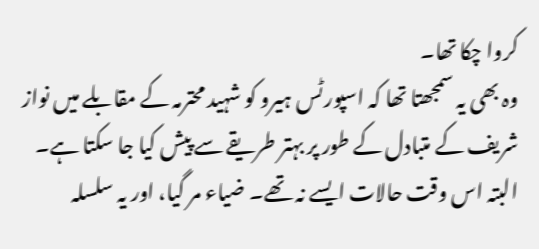کروا چکا تھا۔
وہ بھی یہ سمجھتا تھا کہ اسپورٹس ہیرو کو شہید محترمہ کے مقابلے میں نواز شریف کے متبادل کے طور پر بہتر طریقے سے پیش کیا جا سکتا ہے۔
البتہ اس وقت حالات ایسے نہ تھے۔ ضیاء مر گیا، اور یہ سلسلہ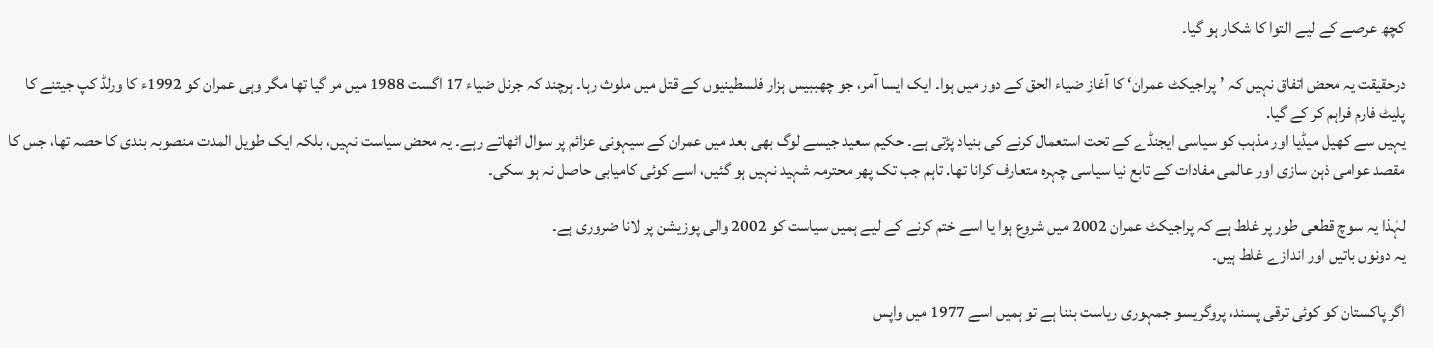کچھ عرصے کے لیے التوا کا شکار ہو گیا۔

درحقیقت یہ محض اتفاق نہیں کہ ’پراجیکٹ عمران‘ کا آغاز ضیاء الحق کے دور میں ہوا۔ ایک ایسا آمر، جو چھببیس ہزار فلسطینیوں کے قتل میں ملوث رہا۔ ہرچند کہ جرنل ضیاء 17 اگست 1988 میں مر گیا تھا مگر وہی عمران کو 1992ء کا ورلڈ کپ جیتنے کا پلیٹ فارم فراہم کر کے گیا.
یہیں سے کھیل میڈیا اور مذہب کو سیاسی ایجنڈے کے تحت استعمال کرنے کی بنیاد پڑتی ہے۔ حکیم سعید جیسے لوگ بھی بعد میں عمران کے سیہونی عزائم پر سوال اٹھاتے رہے۔ یہ محض سیاست نہیں، بلکہ ایک طویل المدت منصوبہ بندی کا حصہ تھا، جس کا مقصد عوامی ذہن سازی اور عالمی مفادات کے تابع نیا سیاسی چہرہ متعارف کرانا تھا. تاہم جب تک پھر محترمہ شہید نہیں ہو گئیں، اسے کوئی کامیابی حاصل نہ ہو سکی۔

لہٰذا یہ سوچ قطعی طور پر غلط ہے کہ پراجیکٹ عمران 2002 میں شروع ہوا یا اسے ختم کرنے کے لیے ہمیں سیاست کو 2002 والی پوزیشن پر لانا ضروری ہے۔
یہ دونوں باتیں اور اندازے غلط ہیں۔

اگر پاکستان کو کوئی ترقی پسند، پروگریسو جمہوری ریاست بننا ہے تو ہمیں اسے 1977 میں واپس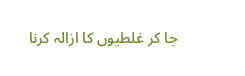جا کر غلطیوں کا ازالہ کرنا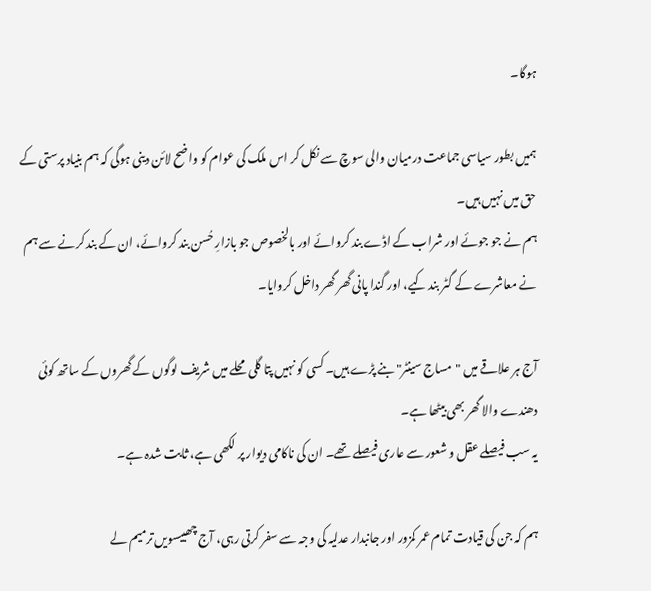ہوگا۔

ہمیں بطور سیاسی جماعت درمیان والی سوچ سے نکل کر اس ملک کی عوام کو واضح لائن دینی ہوگی کہ ہم بنیاد پرستی کے حق میں نہیں ہیں۔
ہم نے جو جوئے اور شراب کے اڈے بند کروائے اور بالخصوص جو بازارِ حُسن بند کروائے، ان کے بند کرنے سے ہم نے معاشرے کے گٹر بند کیے، اور گندا پانی گھر گھر داخل کروایا۔

آج ہر علاقے میں "مساج سینٹر" بنے پڑے ہیں۔ کسی کو نہیں پتا گلی محلے میں شریف لوگوں کے گھروں کے ساتھ کوئی دھندے والا گھر بھی بیٹھا ہے۔
یہ سب فیصلے عقل و شعور سے عاری فیصلے تھے۔ ان کی ناکامی دیوار پر لکھی ہے، ثابت شدہ ہے۔

ہم کہ جن کی قیادت تمام عمر کمزور اور جانبدار عدلیہ کی وجہ سے سفر کرتی رہی، آج چھبیسویں ترمیم لے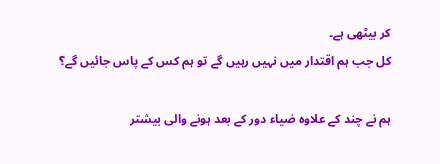کر بیٹھی ہے۔
کل جب ہم اقتدار میں نہیں رہیں گے تو ہم کس کے پاس جائیں گے؟

ہم نے چند کے علاوہ ضیاء دور کے بعد ہونے والی بیشتر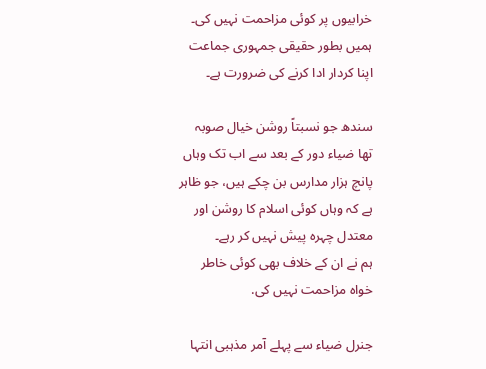خرابیوں پر کوئی مزاحمت نہیں کی۔
ہمیں بطور حقیقی جمہوری جماعت اپنا کردار ادا کرنے کی ضرورت ہے۔

سندھ جو نسبتاً روشن خیال صوبہ تھا ضیاء دور کے بعد سے اب تک وہاں پانچ ہزار مدارس بن چکے ہیں، جو ظاہر ہے کہ وہاں کوئی اسلام کا روشن اور معتدل چہرہ پیش نہیں کر رہے۔
ہم نے ان کے خلاف بھی کوئی خاطر خواہ مزاحمت نہیں کی.

جنرل ضیاء سے پہلے آمر مذہبی انتہا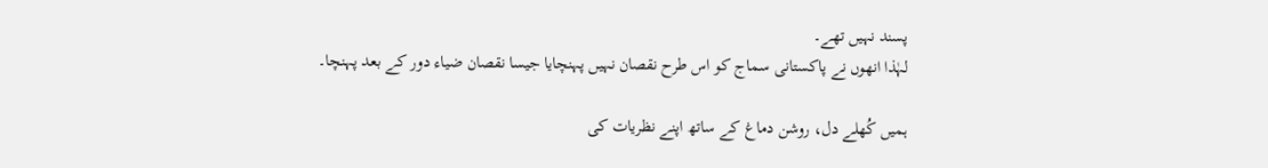پسند نہیں تھے۔
لہٰذا انھوں نے پاکستانی سماج کو اس طرح نقصان نہیں پہنچایا جیسا نقصان ضیاء دور کے بعد پہنچا۔

ہمیں کُھلے دل، روشن دماغ کے ساتھ اپنے نظریات کی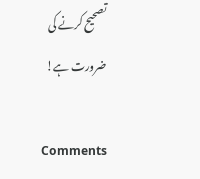تصحیح کرنے کی ضرورت ہے!

Comments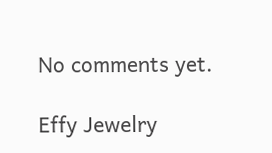No comments yet.

Effy Jewelry